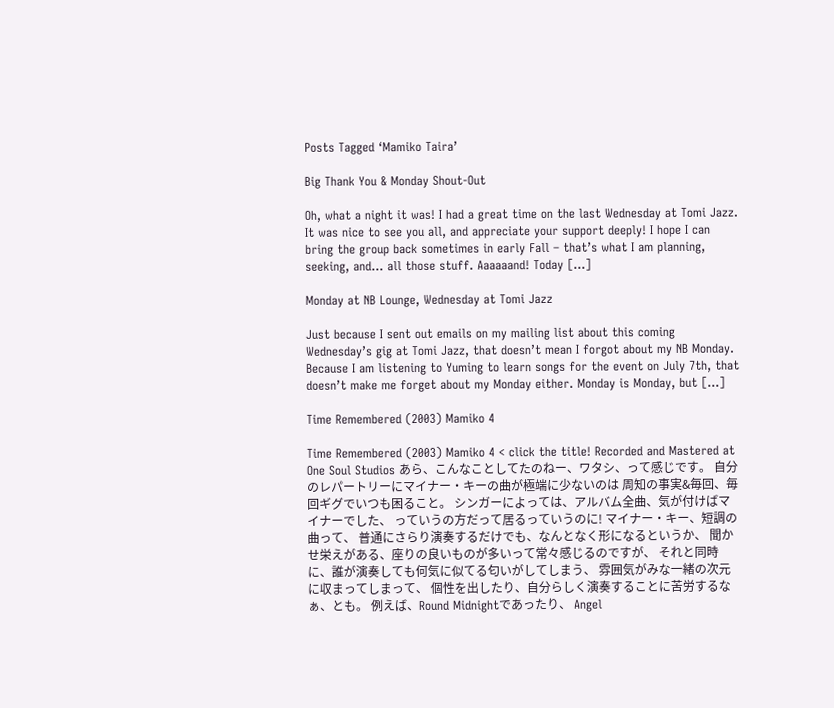Posts Tagged ‘Mamiko Taira’

Big Thank You & Monday Shout-Out

Oh, what a night it was! I had a great time on the last Wednesday at Tomi Jazz. It was nice to see you all, and appreciate your support deeply! I hope I can bring the group back sometimes in early Fall – that’s what I am planning, seeking, and… all those stuff. Aaaaaand! Today [...]

Monday at NB Lounge, Wednesday at Tomi Jazz

Just because I sent out emails on my mailing list about this coming Wednesday’s gig at Tomi Jazz, that doesn’t mean I forgot about my NB Monday. Because I am listening to Yuming to learn songs for the event on July 7th, that doesn’t make me forget about my Monday either. Monday is Monday, but [...]

Time Remembered (2003) Mamiko 4

Time Remembered (2003) Mamiko 4 < click the title! Recorded and Mastered at One Soul Studios あら、こんなことしてたのねー、ワタシ、って感じです。 自分のレパートリーにマイナー・キーの曲が極端に少ないのは 周知の事実&毎回、毎回ギグでいつも困ること。 シンガーによっては、アルバム全曲、気が付けばマイナーでした、 っていうの方だって居るっていうのに! マイナー・キー、短調の曲って、 普通にさらり演奏するだけでも、なんとなく形になるというか、 聞かせ栄えがある、座りの良いものが多いって常々感じるのですが、 それと同時に、誰が演奏しても何気に似てる匂いがしてしまう、 雰囲気がみな一緒の次元に収まってしまって、 個性を出したり、自分らしく演奏することに苦労するなぁ、とも。 例えば、Round Midnightであったり、 Angel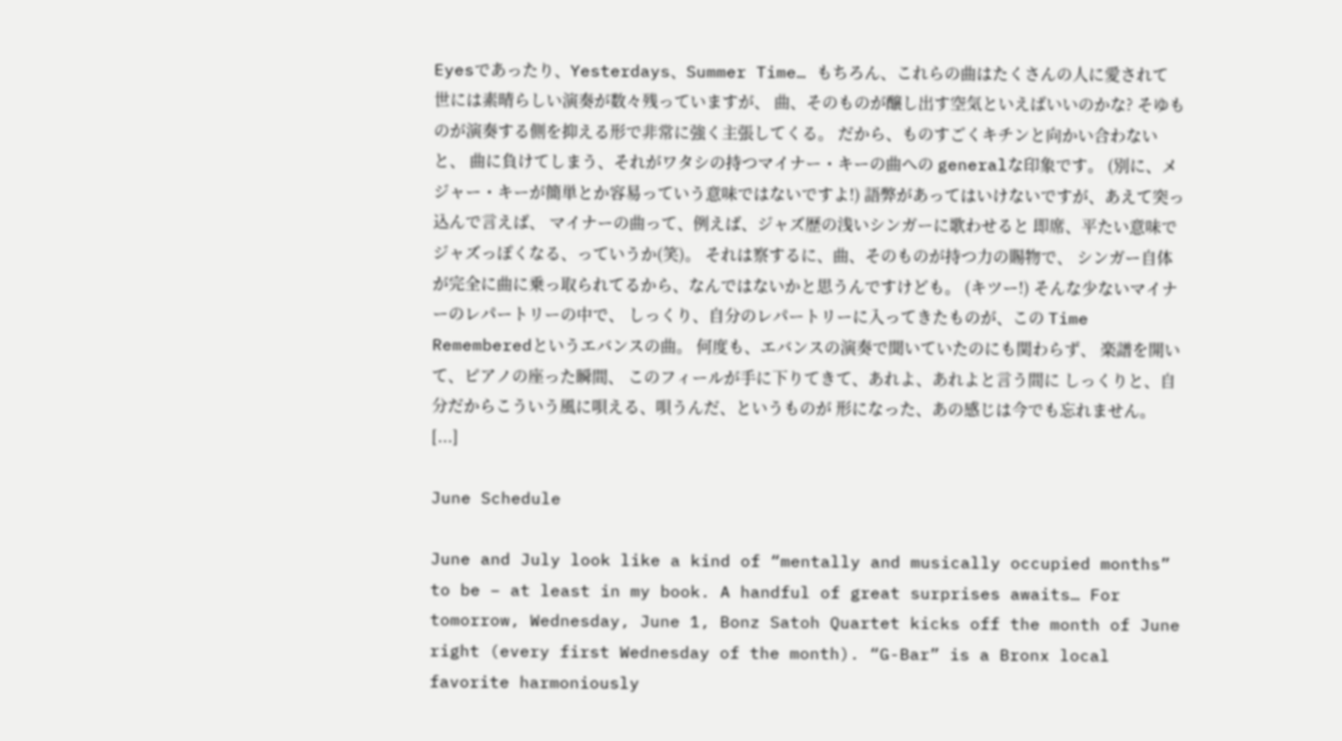Eyesであったり、Yesterdays、Summer Time… もちろん、これらの曲はたくさんの人に愛されて 世には素晴らしい演奏が数々残っていますが、 曲、そのものが醸し出す空気といえばいいのかな? そゆものが演奏する側を抑える形で非常に強く主張してくる。 だから、ものすごくキチンと向かい合わないと、 曲に負けてしまう、それがワタシの持つマイナー・キーの曲への generalな印象です。 (別に、メジャー・キーが簡単とか容易っていう意味ではないですよ!) 語弊があってはいけないですが、あえて突っ込んで言えば、 マイナーの曲って、例えば、ジャズ歴の浅いシンガーに歌わせると 即席、平たい意味でジャズっぽくなる、っていうか(笑)。 それは察するに、曲、そのものが持つ力の賜物で、 シンガー自体が完全に曲に乗っ取られてるから、なんではないかと思うんですけども。 (キツー!) そんな少ないマイナーのレパートリーの中で、 しっくり、自分のレパートリーに入ってきたものが、この Time Rememberedというエバンスの曲。 何度も、エバンスの演奏で聞いていたのにも関わらず、 楽譜を開いて、ピアノの座った瞬間、 このフィールが手に下りてきて、あれよ、あれよと言う間に しっくりと、自分だからこういう風に唄える、唄うんだ、というものが 形になった、あの感じは今でも忘れません。 [...]

June Schedule

June and July look like a kind of “mentally and musically occupied months” to be – at least in my book. A handful of great surprises awaits… For tomorrow, Wednesday, June 1, Bonz Satoh Quartet kicks off the month of June right (every first Wednesday of the month). “G-Bar” is a Bronx local favorite harmoniously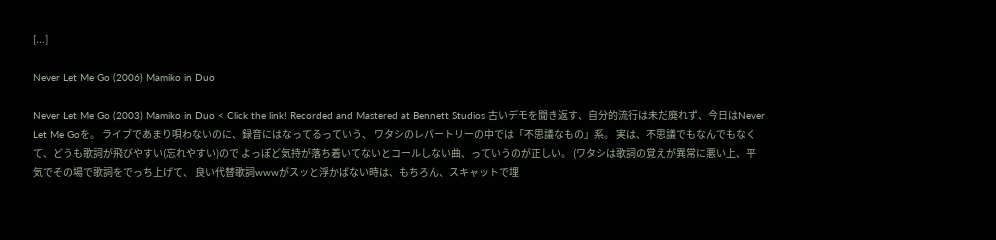[...]

Never Let Me Go (2006) Mamiko in Duo

Never Let Me Go (2003) Mamiko in Duo < Click the link! Recorded and Mastered at Bennett Studios 古いデモを聞き返す、自分的流行は未だ廃れず、今日はNever Let Me Goを。 ライブであまり唄わないのに、録音にはなってるっていう、 ワタシのレパートリーの中では「不思議なもの」系。 実は、不思議でもなんでもなくて、どうも歌詞が飛びやすい(忘れやすい)ので よっぽど気持が落ち着いてないとコールしない曲、っていうのが正しい。 (ワタシは歌詞の覚えが異常に悪い上、平気でその場で歌詞をでっち上げて、 良い代替歌詞wwwがスッと浮かばない時は、もちろん、スキャットで埋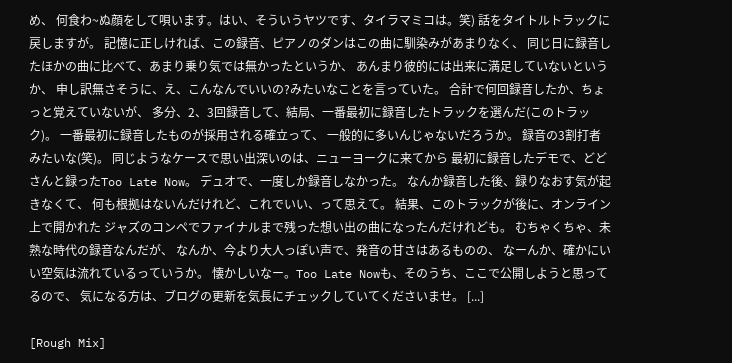め、 何食わ~ぬ顔をして唄います。はい、そういうヤツです、タイラマミコは。笑) 話をタイトルトラックに戻しますが。 記憶に正しければ、この録音、ピアノのダンはこの曲に馴染みがあまりなく、 同じ日に録音したほかの曲に比べて、あまり乗り気では無かったというか、 あんまり彼的には出来に満足していないというか、 申し訳無さそうに、え、こんなんでいいの?みたいなことを言っていた。 合計で何回録音したか、ちょっと覚えていないが、 多分、2、3回録音して、結局、一番最初に録音したトラックを選んだ(このトラック)。 一番最初に録音したものが採用される確立って、 一般的に多いんじゃないだろうか。 録音の3割打者みたいな(笑)。 同じようなケースで思い出深いのは、ニューヨークに来てから 最初に録音したデモで、どどさんと録ったToo Late Now。 デュオで、一度しか録音しなかった。 なんか録音した後、録りなおす気が起きなくて、 何も根拠はないんだけれど、これでいい、って思えて。 結果、このトラックが後に、オンライン上で開かれた ジャズのコンペでファイナルまで残った想い出の曲になったんだけれども。 むちゃくちゃ、未熟な時代の録音なんだが、 なんか、今より大人っぽい声で、発音の甘さはあるものの、 なーんか、確かにいい空気は流れているっていうか。 懐かしいなー。Too Late Nowも、そのうち、ここで公開しようと思ってるので、 気になる方は、ブログの更新を気長にチェックしていてくださいませ。 [...]

[Rough Mix]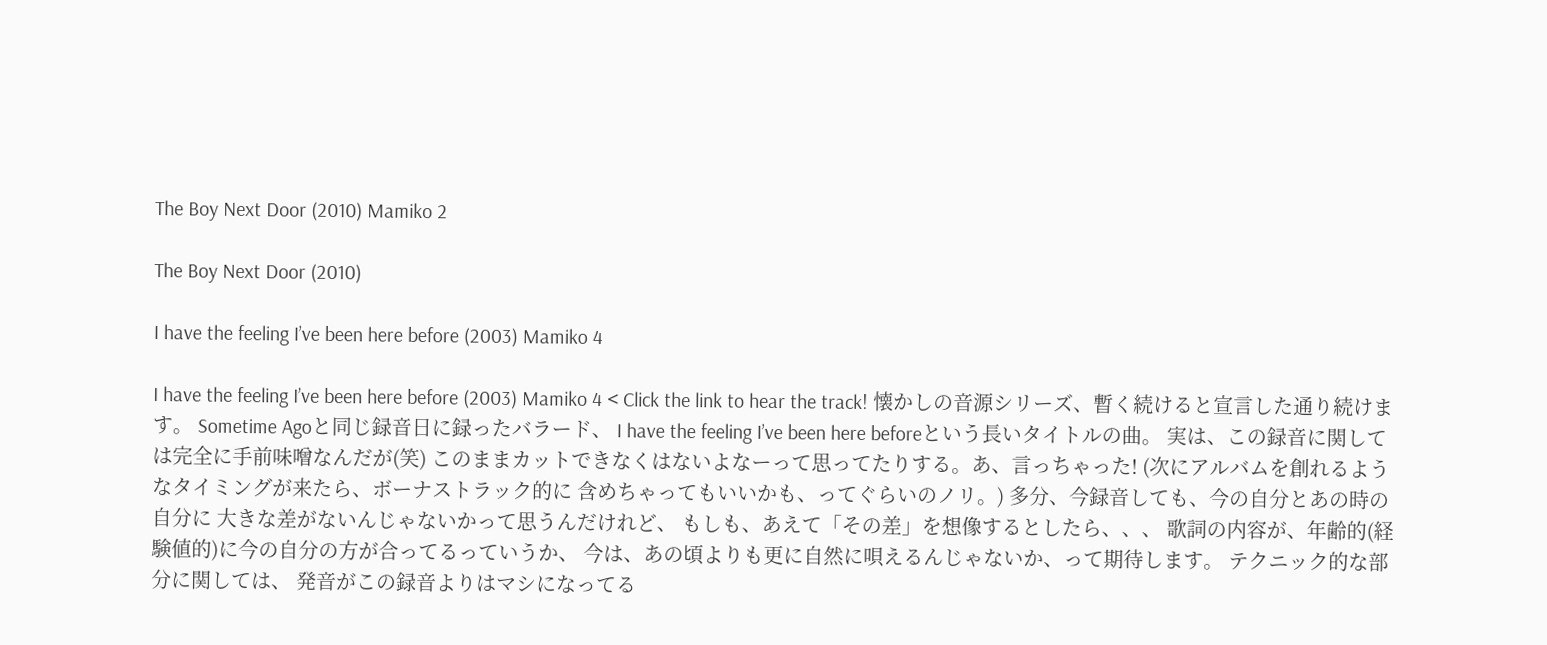The Boy Next Door (2010) Mamiko 2

The Boy Next Door (2010)

I have the feeling I’ve been here before (2003) Mamiko 4

I have the feeling I’ve been here before (2003) Mamiko 4 < Click the link to hear the track! 懐かしの音源シリーズ、暫く続けると宣言した通り続けます。 Sometime Agoと同じ録音日に録ったバラード、 I have the feeling I’ve been here beforeという長いタイトルの曲。 実は、この録音に関しては完全に手前味噌なんだが(笑) このままカットできなくはないよなーって思ってたりする。あ、言っちゃった! (次にアルバムを創れるようなタイミングが来たら、ボーナストラック的に 含めちゃってもいいかも、ってぐらいのノリ。) 多分、今録音しても、今の自分とあの時の自分に 大きな差がないんじゃないかって思うんだけれど、 もしも、あえて「その差」を想像するとしたら、、、 歌詞の内容が、年齢的(経験値的)に今の自分の方が合ってるっていうか、 今は、あの頃よりも更に自然に唄えるんじゃないか、って期待します。 テクニック的な部分に関しては、 発音がこの録音よりはマシになってる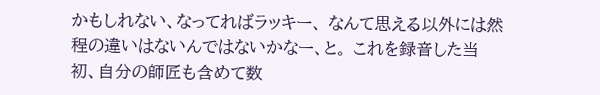かもしれない、なってればラッキー、 なんて思える以外には然程の違いはないんではないかなー、と。 これを録音した当初、自分の師匠も含めて数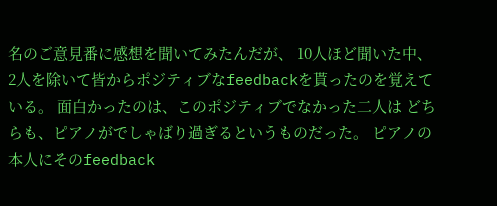名のご意見番に感想を聞いてみたんだが、 10人ほど聞いた中、2人を除いて皆からポジティブなfeedbackを貰ったのを覚えている。 面白かったのは、このポジティブでなかった二人は どちらも、ピアノがでしゃばり過ぎるというものだった。 ピアノの本人にそのfeedback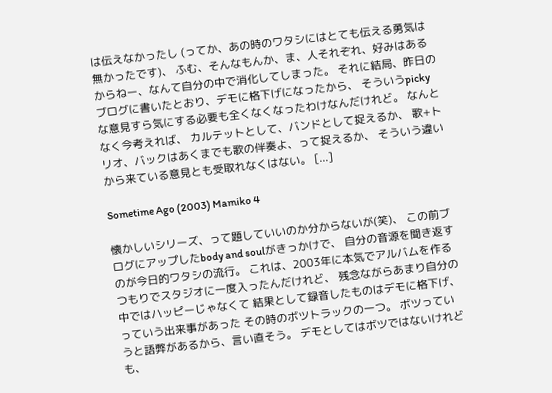は伝えなかったし (ってか、あの時のワタシにはとても伝える勇気は無かったです)、 ふむ、そんなもんか、ま、人それぞれ、好みはあるからねー、なんて自分の中で消化してしまった。 それに結局、昨日のブログに書いたとおり、デモに格下げになったから、 そういうpickyな意見すら気にする必要も全くなくなったわけなんだけれど。 なんとなく今考えれば、 カルテットとして、バンドとして捉えるか、 歌+トリオ、バックはあくまでも歌の伴奏よ、って捉えるか、 そういう違いから来ている意見とも受取れなくはない。 [...]

Sometime Ago (2003) Mamiko 4

懐かしいシリーズ、って題していいのか分からないが(笑)、 この前ブログにアップしたbody and soulがきっかけで、 自分の音源を聞き返すのが今日的ワタシの流行。 これは、2003年に本気でアルバムを作るつもりでスタジオに一度入ったんだけれど、 残念ながらあまり自分の中ではハッピーじゃなくて 結果として録音したものはデモに格下げ、っていう出来事があった その時のボツトラックの一つ。 ボツっていうと語弊があるから、言い直そう。 デモとしてはボツではないけれども、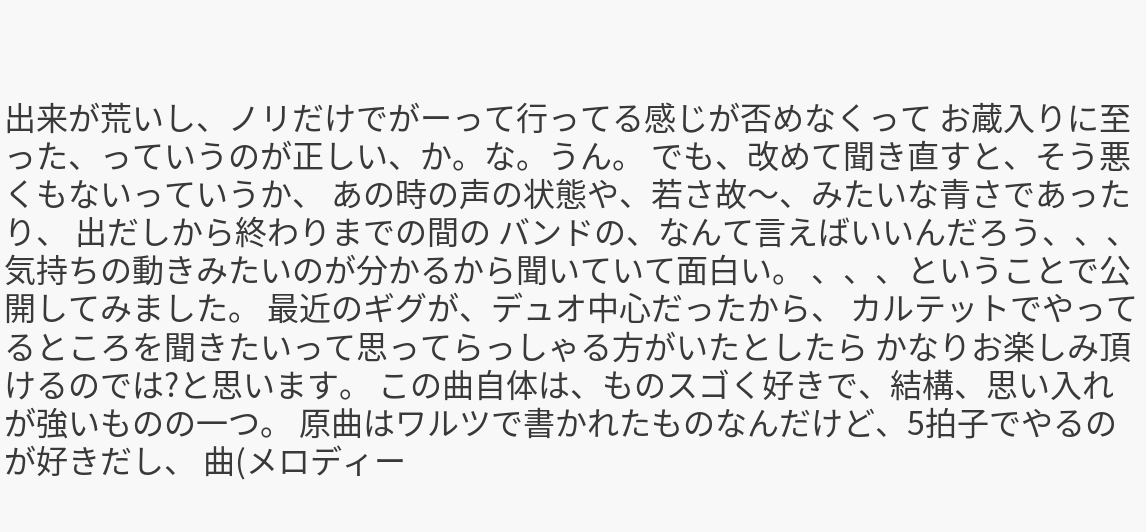出来が荒いし、ノリだけでがーって行ってる感じが否めなくって お蔵入りに至った、っていうのが正しい、か。な。うん。 でも、改めて聞き直すと、そう悪くもないっていうか、 あの時の声の状態や、若さ故〜、みたいな青さであったり、 出だしから終わりまでの間の バンドの、なんて言えばいいんだろう、、、 気持ちの動きみたいのが分かるから聞いていて面白い。 、、、ということで公開してみました。 最近のギグが、デュオ中心だったから、 カルテットでやってるところを聞きたいって思ってらっしゃる方がいたとしたら かなりお楽しみ頂けるのでは?と思います。 この曲自体は、ものスゴく好きで、結構、思い入れが強いものの一つ。 原曲はワルツで書かれたものなんだけど、5拍子でやるのが好きだし、 曲(メロディー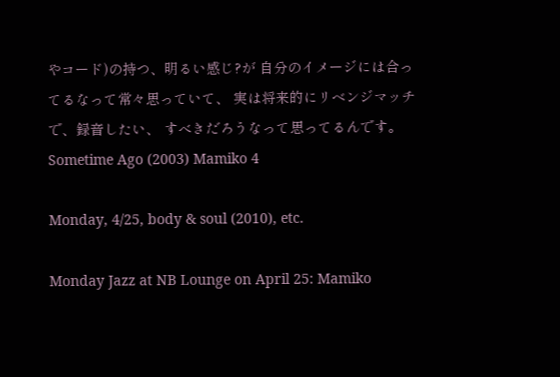やコード)の持つ、明るい感じ?が 自分のイメージには合ってるなって常々思っていて、 実は将来的にリベンジマッチで、録音したい、 すべきだろうなって思ってるんです。 Sometime Ago (2003) Mamiko 4

Monday, 4/25, body & soul (2010), etc.

Monday Jazz at NB Lounge on April 25: Mamiko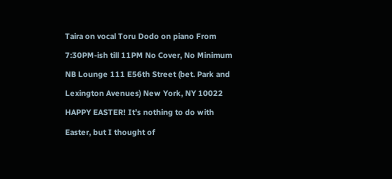Taira on vocal Toru Dodo on piano From 7:30PM-ish till 11PM No Cover, No Minimum NB Lounge 111 E56th Street (bet. Park and Lexington Avenues) New York, NY 10022 HAPPY EASTER! It’s nothing to do with Easter, but I thought of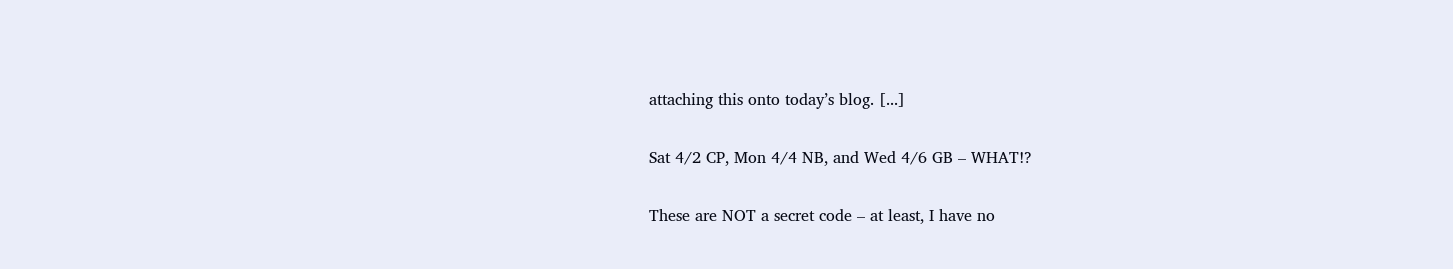attaching this onto today’s blog. [...]

Sat 4/2 CP, Mon 4/4 NB, and Wed 4/6 GB – WHAT!?

These are NOT a secret code – at least, I have no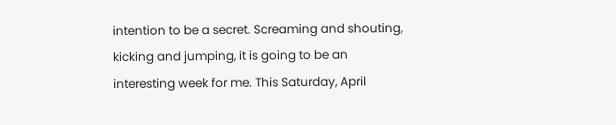intention to be a secret. Screaming and shouting, kicking and jumping, it is going to be an interesting week for me. This Saturday, April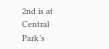2nd is at Central Park’s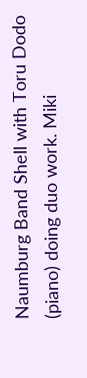Naumburg Band Shell with Toru Dodo (piano) doing duo work. Miki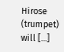Hirose (trumpet) will [...]